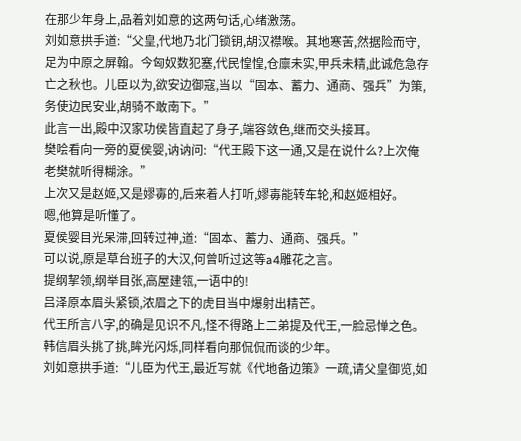在那少年身上,品着刘如意的这两句话,心绪激荡。
刘如意拱手道:“父皇,代地乃北门锁钥,胡汉襟喉。其地寒苦,然据险而守,足为中原之屏翰。今匈奴数犯塞,代民惶惶,仓廪未实,甲兵未精,此诚危急存亡之秋也。儿臣以为,欲安边御寇,当以“固本、蓄力、通商、强兵”为策,务使边民安业,胡骑不敢南下。”
此言一出,殿中汉家功侯皆直起了身子,端容敛色,继而交头接耳。
樊哙看向一旁的夏侯婴,讷讷问:“代王殿下这一通,又是在说什么?上次俺老樊就听得糊涂。”
上次又是赵姬,又是嫪毐的,后来着人打听,嫪毐能转车轮,和赵姬相好。
嗯,他算是听懂了。
夏侯婴目光呆滞,回转过神,道:“固本、蓄力、通商、强兵。”
可以说,原是草台班子的大汉,何曾听过这等a4雕花之言。
提纲挈领,纲举目张,高屋建瓴,一语中的!
吕泽原本眉头紧锁,浓眉之下的虎目当中爆射出精芒。
代王所言八字,的确是见识不凡,怪不得路上二弟提及代王,一脸忌惮之色。
韩信眉头挑了挑,眸光闪烁,同样看向那侃侃而谈的少年。
刘如意拱手道:“儿臣为代王,最近写就《代地备边策》一疏,请父皇御览,如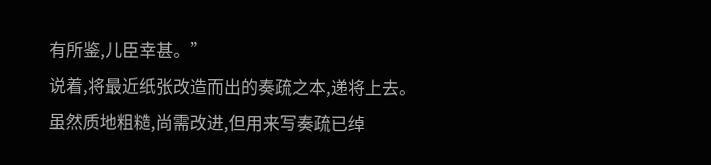有所鉴,儿臣幸甚。”
说着,将最近纸张改造而出的奏疏之本,递将上去。
虽然质地粗糙,尚需改进,但用来写奏疏已绰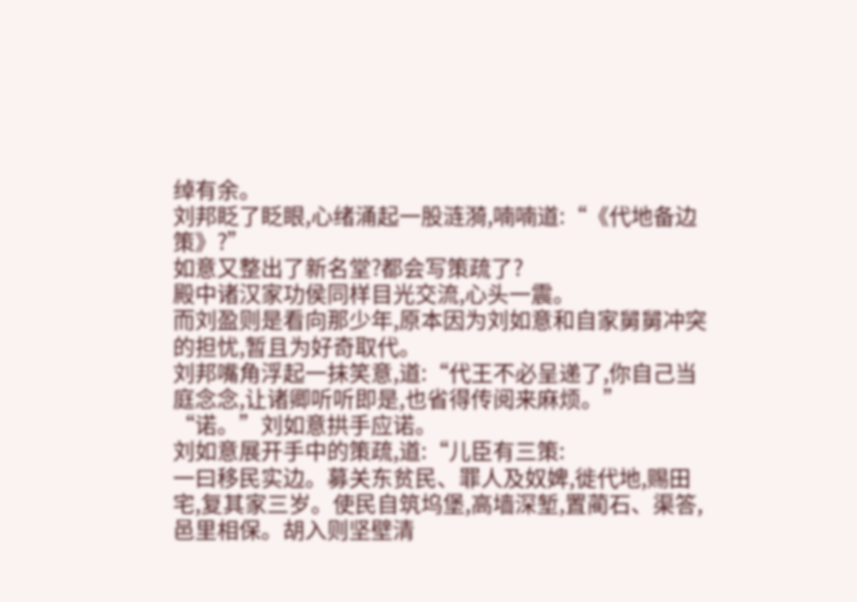绰有余。
刘邦眨了眨眼,心绪涌起一股涟漪,喃喃道:“《代地备边策》?”
如意又整出了新名堂?都会写策疏了?
殿中诸汉家功侯同样目光交流,心头一震。
而刘盈则是看向那少年,原本因为刘如意和自家舅舅冲突的担忧,暂且为好奇取代。
刘邦嘴角浮起一抹笑意,道:“代王不必呈递了,你自己当庭念念,让诸卿听听即是,也省得传阅来麻烦。”
“诺。”刘如意拱手应诺。
刘如意展开手中的策疏,道:“儿臣有三策:
一曰移民实边。募关东贫民、罪人及奴婢,徙代地,赐田宅,复其家三岁。使民自筑坞堡,高墙深堑,置蔺石、渠答,邑里相保。胡入则坚壁清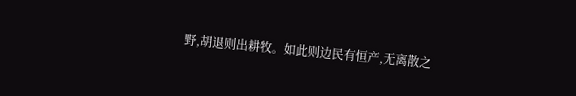野,胡退则出耕牧。如此则边民有恒产,无离散之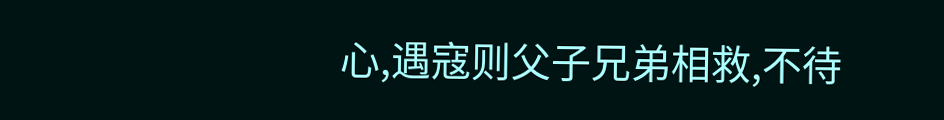心,遇寇则父子兄弟相救,不待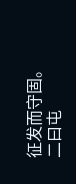征发而守固。
二曰屯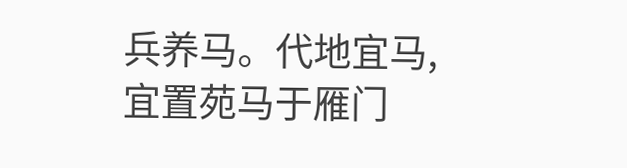兵养马。代地宜马,宜置苑马于雁门